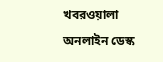খবরওয়ালা অনলাইন ডেস্ক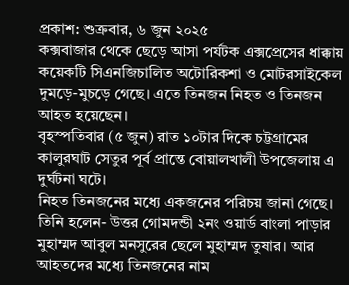প্রকাশ: শুক্রবার, ৬ জুন ২০২৫
কক্সবাজার থেকে ছেড়ে আসা পর্যটক এক্সপ্রেসের ধাক্কায় কয়েকটি সিএনজিচালিত অটোরিকশা ও মোটরসাইকেল দুমড়ে-মুচড়ে গেছে। এতে তিনজন নিহত ও তিনজন আহত হয়েছেন।
বৃহস্পতিবার (৫ জুন) রাত ১০টার দিকে চট্টগ্রামের কালুরঘাট সেতুর পূর্ব প্রান্তে বোয়ালখালী উপজেলায় এ দুর্ঘটনা ঘটে।
নিহত তিনজনের মধ্যে একজনের পরিচয় জানা গেছে। তিনি হলেন- উত্তর গোমদন্ডী ২নং ওয়ার্ড বাংলা পাড়ার মুহাম্মদ আবুল মনসুরের ছেলে মুহাম্মদ তুষার। আর আহতদের মধ্যে তিনজনের নাম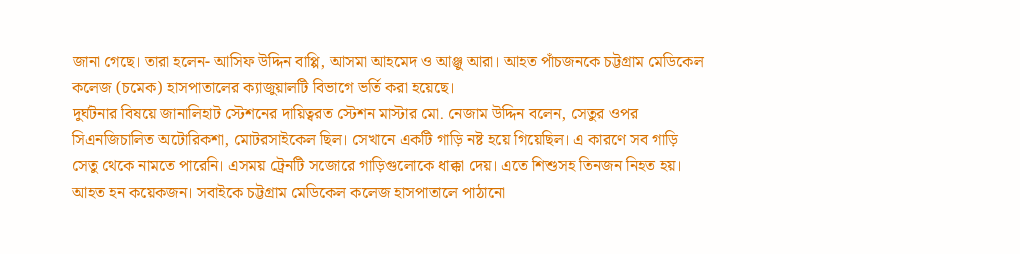জানা গেছে। তারা হলেন- আসিফ উদ্দিন বাপ্পি, আসমা আহমেদ ও আঞ্জু আরা। আহত পাঁচজনকে চট্টগ্রাম মেডিকেল কলেজ (চমেক) হাসপাতালের ক্যাজুয়ালটি বিভাগে ভর্তি করা হয়েছে।
দুর্ঘটনার বিষয়ে জানালিহাট স্টেশনের দায়িত্বরত স্টেশন মাস্টার মো. নেজাম উদ্দিন বলেন, সেতুর ওপর সিএনজিচালিত অটোরিকশা, মোটরসাইকেল ছিল। সেখানে একটি গাড়ি নষ্ট হয়ে গিয়েছিল। এ কারণে সব গাড়ি সেতু থেকে নামতে পারেনি। এসময় ট্রেনটি সজোরে গাড়িগুলোকে ধাক্কা দেয়। এতে শিশুসহ তিনজন নিহত হয়। আহত হন কয়েকজন। সবাইকে চট্টগ্রাম মেডিকেল কলেজ হাসপাতালে পাঠানো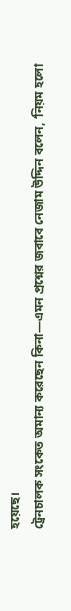হয়েছে।
ট্রেনচালক সংকেত অমান্য করেছেন কিনা—এমন প্রশ্নের জবাবে নেজাম উদ্দিন বলেন, ‘নিয়ম হলো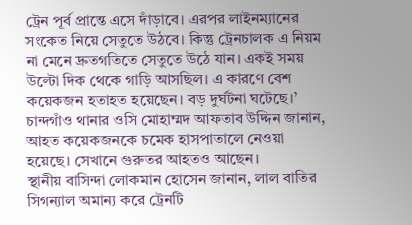ট্রেন পূর্ব প্রান্তে এসে দাঁড়াবে। এরপর লাইনম্যানের সংকেত নিয়ে সেতুতে উঠবে। কিন্তু ট্রেনচালক এ নিয়ম না মেনে দ্রুতগতিতে সেতুতে উঠে যান। একই সময় উল্টো দিক থেকে গাড়ি আসছিল। এ কারণে বেশ কয়েকজন হতাহত হয়েছেন। বড় দুর্ঘটনা ঘটেছে।’
চান্দগাঁও থানার ওসি মোহাম্মদ আফতাব উদ্দিন জানান, আহত কয়েকজনকে চমেক হাসপাতালে নেওয়া হয়েছে। সেখানে গুরুতর আহতও আছেন।
স্থানীয় বাসিন্দা লোকমান হোসেন জানান, লাল বাতির সিগন্যাল অমান্য করে ট্রেনটি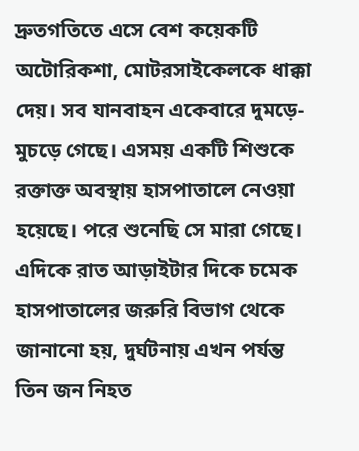দ্রুতগতিতে এসে বেশ কয়েকটি অটোরিকশা, মোটরসাইকেলকে ধাক্কা দেয়। সব যানবাহন একেবারে দুমড়ে-মুচড়ে গেছে। এসময় একটি শিশুকে রক্তাক্ত অবস্থায় হাসপাতালে নেওয়া হয়েছে। পরে শুনেছি সে মারা গেছে।
এদিকে রাত আড়াইটার দিকে চমেক হাসপাতালের জরুরি বিভাগ থেকে জানানো হয়, দুর্ঘটনায় এখন পর্যন্ত তিন জন নিহত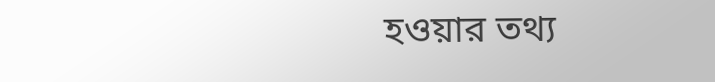হওয়ার তথ্য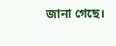জানা গেছে।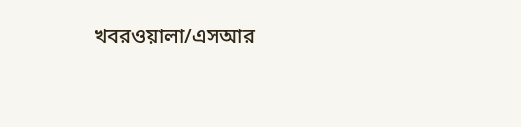খবরওয়ালা/এসআর